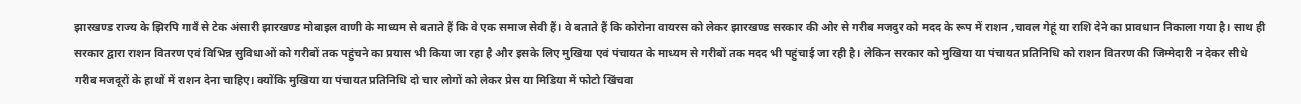झारखण्ड राज्य के झिरपि गावँ से टेक अंसारी झारखण्ड मोबाइल वाणी के माध्यम से बताते हैं कि वे एक समाज सेवी हैं। वे बताते हैं कि कोरोना वायरस को लेकर झारखण्ड सरकार की ओर से गरीब मजदुर को मदद के रूप में राशन ,चावल गेहूं या राशि देने का प्रावधान निकाला गया है। साथ ही सरकार द्वारा राशन वितरण एवं विभिन्न सुविधाओं को गरीबों तक पहुंचने का प्रयास भी किया जा रहा है और इसके लिए मुखिया एवं पंचायत के माध्यम से गरीबों तक मदद भी पहुंचाई जा रही है। लेकिन सरकार को मुखिया या पंचायत प्रतिनिधि को राशन वितरण की जिम्मेदारी न देकर सीधे गरीब मजदूरों के हाथों में राशन देना चाहिए। क्योंकि मुखिया या पंचायत प्रतिनिधि दो चार लोगों को लेकर प्रेस या मिडिया में फोटो खिंचवा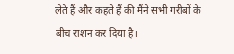लेते हैं और कहते हैं की मैंने सभी गरीबों के बीच राशन कर दिया है।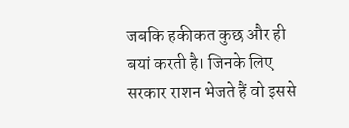जबकि हकीकत कुछ और ही बयां करती है। जिनके लिए सरकार राशन भेजते हैं वो इससे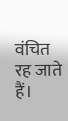वंचित रह जाते हैं।